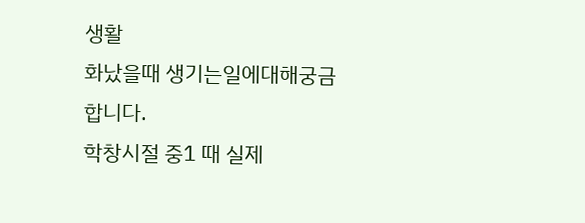생활
화났을때 생기는일에대해궁금합니다.
학창시절 중1 때 실제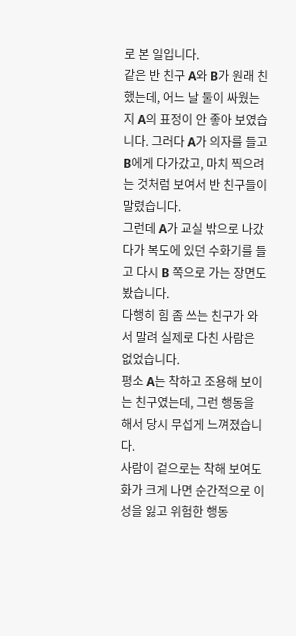로 본 일입니다.
같은 반 친구 A와 B가 원래 친했는데, 어느 날 둘이 싸웠는지 A의 표정이 안 좋아 보였습니다. 그러다 A가 의자를 들고 B에게 다가갔고, 마치 찍으려는 것처럼 보여서 반 친구들이 말렸습니다.
그런데 A가 교실 밖으로 나갔다가 복도에 있던 수화기를 들고 다시 B 쪽으로 가는 장면도 봤습니다.
다행히 힘 좀 쓰는 친구가 와서 말려 실제로 다친 사람은 없었습니다.
평소 A는 착하고 조용해 보이는 친구였는데, 그런 행동을 해서 당시 무섭게 느껴졌습니다.
사람이 겉으로는 착해 보여도 화가 크게 나면 순간적으로 이성을 잃고 위험한 행동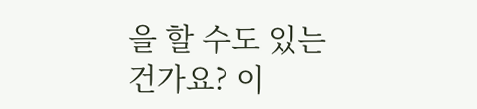을 할 수도 있는 건가요? 이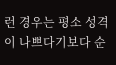런 경우는 평소 성격이 나쁘다기보다 순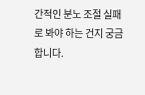간적인 분노 조절 실패로 봐야 하는 건지 궁금합니다.